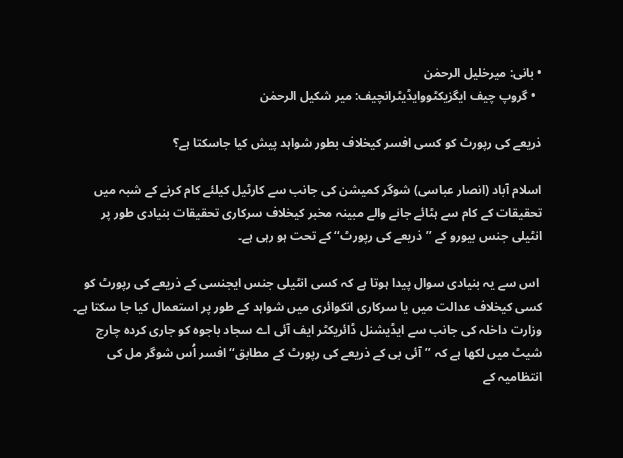• بانی: میرخلیل الرحمٰن
  • گروپ چیف ایگزیکٹووایڈیٹرانچیف: میر شکیل الرحمٰن

ذریعے کی رپورٹ کو کسی افسر کیخلاف بطور شواہد پیش کیا جاسکتا ہے؟

اسلام آباد (انصار عباسی) شوگر کمیشن کی جانب سے کارٹیل کیلئے کام کرنے کے شبہ میں تحقیقات کے کام سے ہٹائے جانے والے مبینہ مخبر کیخلاف سرکاری تحقیقات بنیادی طور پر انٹیلی جنس بیورو کے ’’ذریعے کی رپورٹ‘‘ کے تحت ہو رہی ہے۔

 اس سے یہ بنیادی سوال پیدا ہوتا ہے کہ کسی انٹیلی جنس ایجنسی کے ذریعے کی رپورٹ کو کسی کیخلاف عدالت میں یا سرکاری انکوائری میں شواہد کے طور پر استعمال کیا جا سکتا ہے۔ وزارت داخلہ کی جانب سے ایڈیشنل ڈائریکٹر ایف آئی اے سجاد باجوہ کو جاری کردہ چارج شیٹ میں لکھا ہے کہ ’’آئی بی کے ذریعے کی رپورٹ کے مطابق‘‘ افسر اُس شوگر مل کی انتظامیہ کے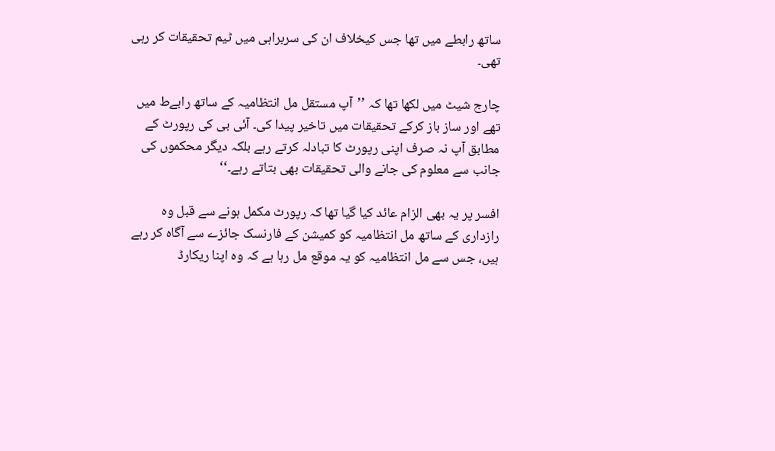ساتھ رابطے میں تھا جس کیخلاف ان کی سربراہی میں ٹیم تحقیقات کر رہی تھی۔

چارج شیٹ میں لکھا تھا کہ ’’آپ مستقل مل انتظامیہ کے ساتھ رابےط میں تھے اور ساز باز کرکے تحقیقات میں تاخیر پیدا کی۔ آئی بی کی رپورٹ کے مطابق آپ نہ صرف اپنی رپورٹ کا تبادلہ کرتے رہے بلکہ دیگر محکموں کی جانب سے معلوم کی جانے والی تحقیقات بھی بتاتے رہے۔‘‘

افسر پر یہ بھی الزام عائد کیا گیا تھا کہ رپورٹ مکمل ہونے سے قبل وہ رازداری کے ساتھ مل انتظامیہ کو کمیشن کے فارنسک جائزے سے آگاہ کر رہے ہیں، جس سے مل انتظامیہ کو یہ موقع مل رہا ہے کہ وہ اپنا ریکارڈ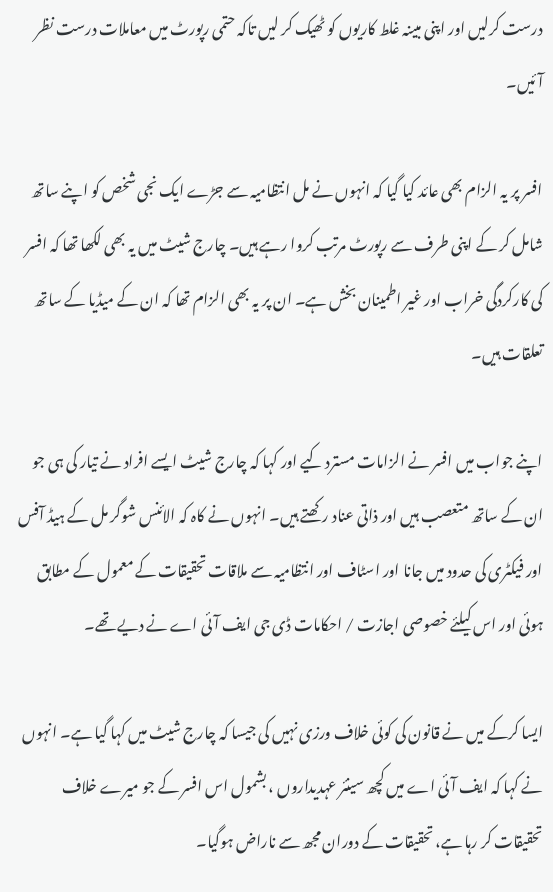درست کرلیں اور اپنی مبینہ غلط کاریوں کو ٹھیک کر لیں تاکہ حتمی رپورٹ میں معاملات درست نظر آئیں۔

افسر پر یہ الزام بھی عائد کیا گیا کہ انہوں نے مل انتظامیہ سے جڑے ایک نجی شخص کو اپنے ساتھ شامل کر کے اپنی طرف سے رپورٹ مرتب کروا رہے ہیں۔ چارج شیٹ میں یہ بھی لکھا تھا کہ افسر کی کارکردگی خراب اور غیر اطمینان بخش ہے۔ ان پر یہ بھی الزام تھا کہ ان کے میڈیا کے ساتھ تعلقات ہیں۔

اپنے جواب میں افسر نے الزامات مسترد کیے اور کہا کہ چارج شیٹ ایسے افراد نے تیار کی ہی جو ان کے ساتھ متعصب ہیں اور ذاتی عناد رکھتے ہیں۔ انہوں نے کاہ کہ الائنس شوگر مل کے ہیڈ آفس اور فیکٹری کی حدود میں جانا اور اسٹاف اور انتظامیہ سے ملاقات تحقیقات کے معمول کے مطابق ہوئی اور اس کیلئے خصوصی اجازت / احکامات ڈی جی ایف آئی اے نے دیے تھے۔

ایسا کرکے میں نے قانون کی کوئی خلاف ورزی نہیں کی جیسا کہ چارج شیٹ میں کہا گیا ہے۔ انہوں نے کہا کہ ایف آئی اے میں کچھ سینئر عہدیداروں ، بشمول اس افسر کے جو میرے خلاف تحقیقات کر رہا ہے، تحقیقات کے دوران مجھ سے ناراض ہوگیا۔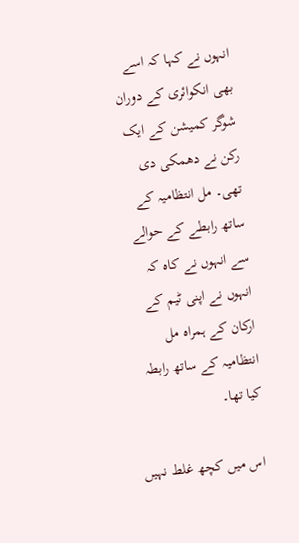انہوں نے کہا کہ اسے بھی انکوائری کے دوران شوگر کمیشن کے ایک رکن نے دھمکی دی تھی۔ مل انتظامیہ کے ساتھ رابطے کے حوالے سے انہوں نے کاہ کہ انہوں نے اپنی ٹیم کے ارکان کے ہمراہ مل انتظامیہ کے ساتھ رابطہ کیا تھا۔

 اس میں کچھ غلط نہیں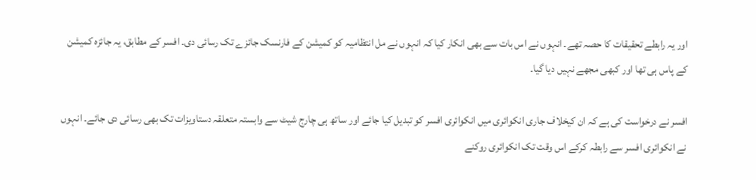اور یہ رابطے تحقیقات کا حصہ تھے۔ انہوں نے اس بات سے بھی انکار کیا کہ انہوں نے مل انتظامیہ کو کمیشن کے فارنسک جائزے تک رسائی دی۔ افسر کے مطابق، یہ جائزہ کمیشن کے پاس ہی تھا اور کبھی مجھے نہیں دیا گیا۔

افسر نے درخواست کی ہے کہ ان کیخلاف جاری انکوائری میں انکوائری افسر کو تبدیل کیا جائے اور ساتھ ہی چارج شیٹ سے وابستہ متعلقہ دستاویزات تک بھی رسائی دی جائے۔ انہوں نے انکوائری افسر سے رابطہ کرکے اس وقت تک انکوائری روکنے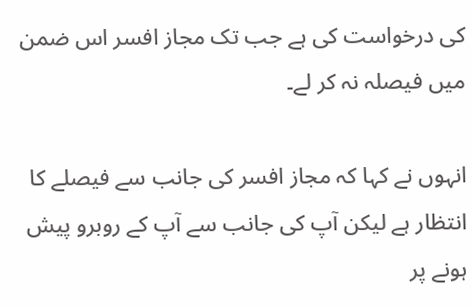کی درخواست کی ہے جب تک مجاز افسر اس ضمن میں فیصلہ نہ کر لے۔

انہوں نے کہا کہ مجاز افسر کی جانب سے فیصلے کا انتظار ہے لیکن آپ کی جانب سے آپ کے روبرو پیش ہونے پر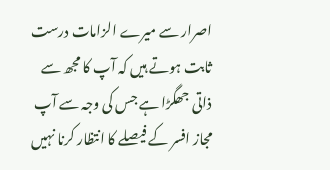اصرار سے میرے الزامات درست ثابت ہوتے ہیں کہ آپ کا مجھ سے ذاتی جھگڑا ہے جس کی وجہ سے آپ مجاز افسر کے فیصلے کا انتظار کرنا نہیں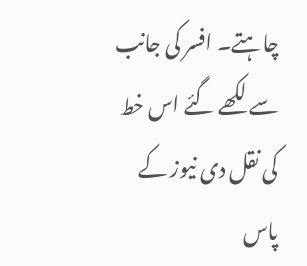چاہتے۔ افسر کی جانب سے لکھے گئے اس خط کی نقل دی نیوز کے پاس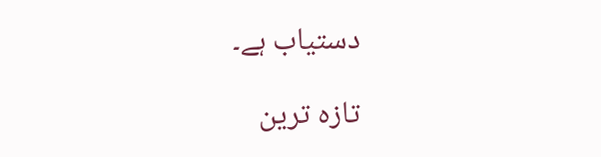دستیاب ہے۔

تازہ ترین